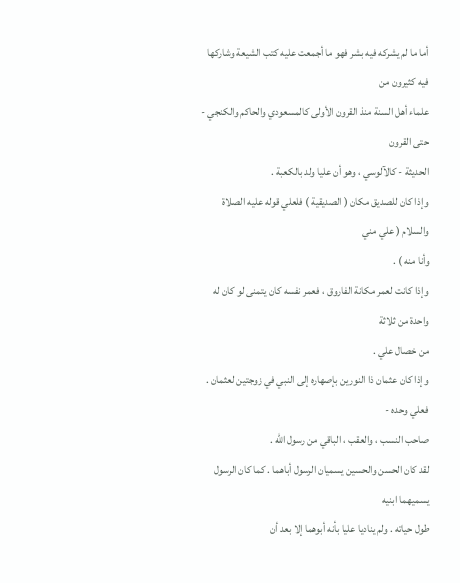أما ما لم يشركه فيه بشر فهو ما أجمعت عليه كتب الشيعة وشاركها فيه كثيرون من
علماء أهل السنة منذ القرون الأولى كالمسعودي والحاكم والكنجي - حتى القرون
الحديثة - كالآلوسي ، وهو أن عليا ولد بالكعبة .
وإذا كان للصديق مكان ( الصديقية ) فلعلي قوله عليه الصلاة والسلام ( علي مني
وأنا منه ) .
وإذا كانت لعمر مكانة الفاروق ، فعمر نفسه كان يتمنى لو كان له واحدة من ثلاثة
من خصال علي .
وإذا كان عثمان ذا النورين بإصهاره إلى النبي في زوجتين لعثمان . فعلي وحده -
صاحب النسب ، والعقب ، الباقي من رسول الله .
لقد كان الحسن والحسين يسميان الرسول أباهما . كما كان الرسول يسميهما ابنيه
طول حياته . ولم يناديا عليا بأنه أبوهما إلا بعد أن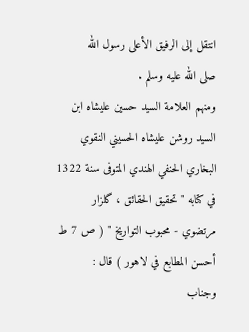انتقل إلى الرفيق الأعلى رسول الله
صلى الله عليه وسلم .
ومنهم العلامة السيد حسين عليشاه ابن السيد روشن عليشاه الحسيني النقوي
البخاري الحنفي الهندي المتوفى سنة 1322 في كتابه " تحقيق الحقائق ، گلزار
مرتضوي - محبوب التواريخ " ( ص 7 ط أحسن المطابع في لاهور ) قال :
وجناب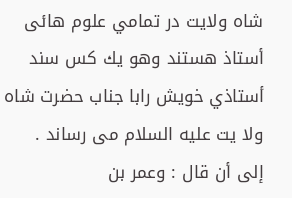شاه ولايت در تمامي علوم هائى أستاذ هستند وهو يك كس سند
أستاذي خويش رابا جناب حضرت شاه ولا يت عليه السلام مى رساند .
إلى أن قال : وعمر بن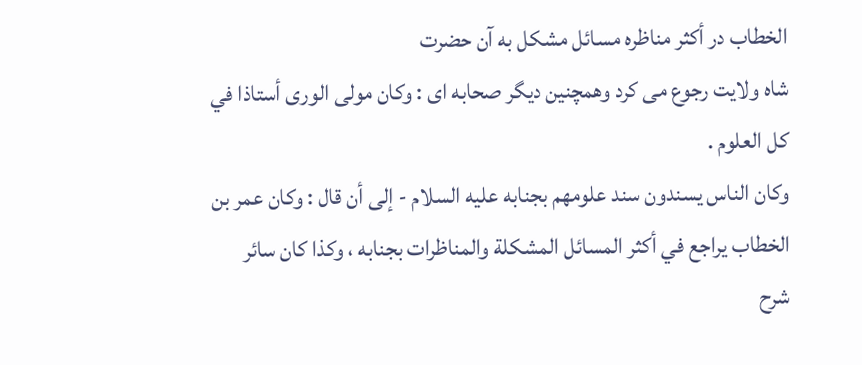الخطاب در أكثر مناظره مسائل مشكل به آن حضرت
شاه ولايت رجوع مى كرد وهمچنين ديگر صحابه اى : وكان مولى الورى أستاذا في
كل العلوم .
وكان الناس يسندون سند علومهم بجنابه عليه السلام - إلى أن قال : وكان عمر بن
الخطاب يراجع في أكثر المسائل المشكلة والمناظرات بجنابه ، وكذا كان سائر
شرح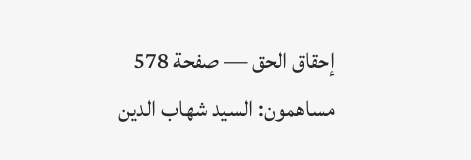إحقاق الحق — صفحة 578
مساهمون: السيد شهاب الدين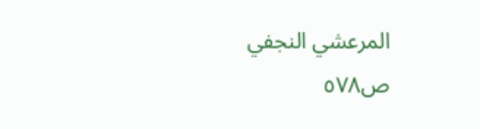المرعشي النجفي
ص٥٧٨